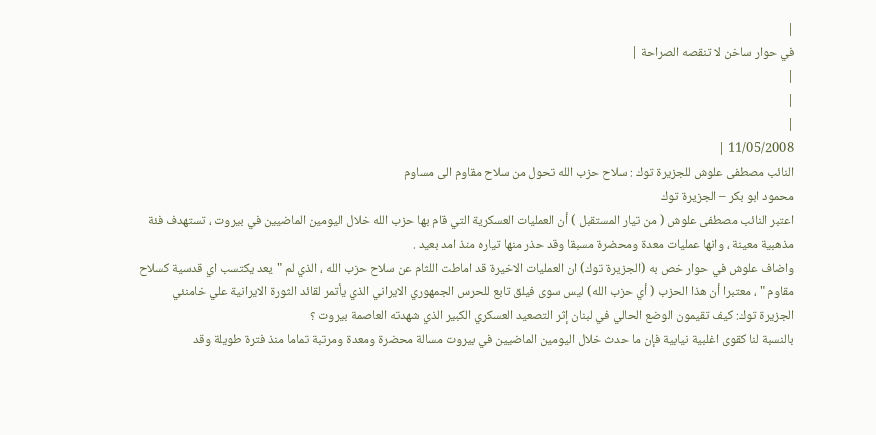|
في حوار ساخن لا تنقصه الصراحة |
|
|
|
11/05/2008 |
النائب مصطفى علوش للجزيرة توك : سلاح حزب الله تحول من سلاح مقاوم الى مساوم
محمود ابو بكر – الجزيرة توك
اعتبر النائب مصطفى علوش ( من تيار المستقبل ) أن العمليات العسكرية التي قام بها حزب الله خلال اليومين الماضيين في بيروت ، تستهدف فئة مذهبية معينة ، وانها عمليات معدة ومحضرة مسبقا وقد حذر منها تياره منذ امد بعيد .
واضاف علوش في حوار خص به (الجزيرة توك) ان العمليات الاخيرة قد اماطت اللثام عن سلاح حزب الله ، الذي لم "يعد يكتسب اي قدسية كسلاح مقاوم " ، معتبرا أن هذا الحزب ( أي حزب الله) ليس سوى فيلق تابع للحرس الجمهوري الايراني الذي يأتمر لقائد الثورة الايرانية علي خامنئي
الجزيرة توك: كيف تقيمون الوضع الحالي في لبنان إثر التصعيد العسكري الكبير الذي شهدته العاصمة بيروت ؟
بالنسبة لنا كقوى اغلبية نيابية فإن ما حدث خلال اليومين الماضيين في بيروت مسالة محضرة ومعدة ومرتبة تماما منذ فترة طويلة وقد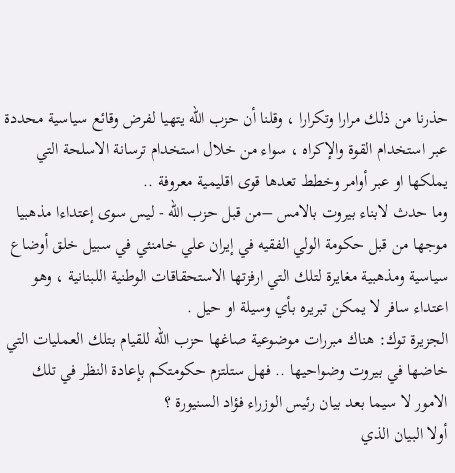حذرنا من ذلك مرارا وتكرارا ، وقلنا أن حزب الله يتهيا لفرض وقائع سياسية محددة عبر استخدام القوة والإكراه ، سواء من خلال استخدام ترسانة الاسلحة التي يملكها او عبر أوامر وخطط تعدها قوى اقليمية معروفة ..
وما حدث لابناء بيروت بالامس –من قبل حزب الله - ليس سوى إعتداءا مذهبيا موجها من قبل حكومة الولي الفقيه في إيران علي خامنئي في سبيل خلق أوضاع سياسية ومذهبية مغايرة لتلك التي ارفزتها الاستحقاقات الوطنية اللبنانية ، وهو اعتداء سافر لا يمكن تبريره بأي وسيلة او حيل .
الجزيرة توك: هناك مبررات موضوعية صاغها حزب الله للقيام بتلك العمليات التي خاضها في بيروت وضواحيها .. فهل ستلتزم حكومتكم بإعادة النظر في تلك الامور لا سيما بعد بيان رئيس الوزراء فؤاد السنيورة ؟
أولا البيان الذي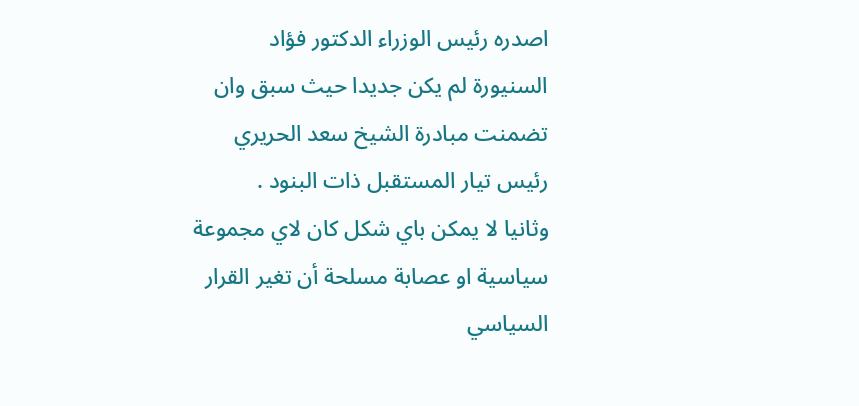اصدره رئيس الوزراء الدكتور فؤاد السنيورة لم يكن جديدا حيث سبق وان تضمنت مبادرة الشيخ سعد الحريري رئيس تيار المستقبل ذات البنود .
وثانيا لا يمكن باي شكل كان لاي مجموعة سياسية او عصابة مسلحة أن تغير القرار السياسي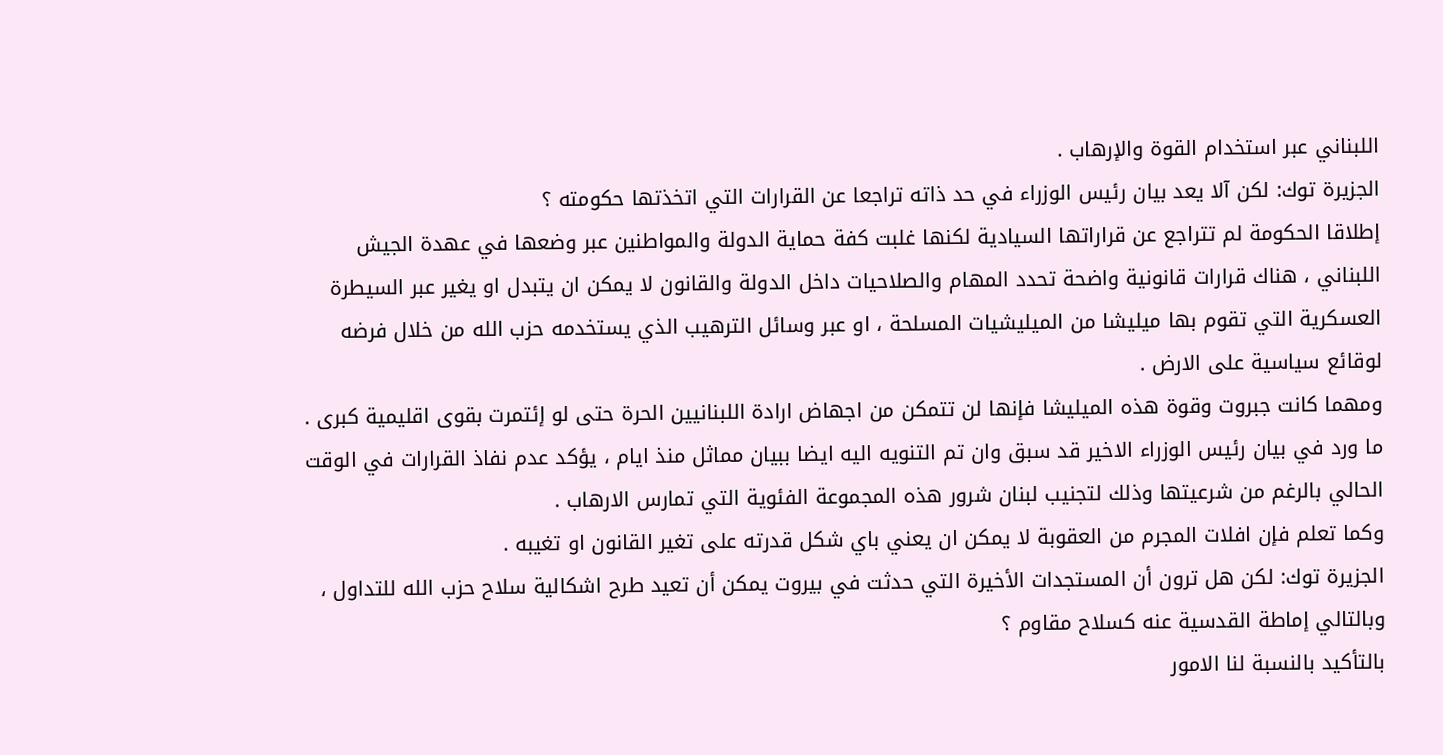اللبناني عبر استخدام القوة والإرهاب .
الجزيرة توك: لكن آلا يعد بيان رئيس الوزراء في حد ذاته تراجعا عن القرارات التي اتخذتها حكومته ؟
إطلاقا الحكومة لم تتراجع عن قراراتها السيادية لكنها غلبت كفة حماية الدولة والمواطنين عبر وضعها في عهدة الجيش اللبناني ، هناك قرارات قانونية واضحة تحدد المهام والصلاحيات داخل الدولة والقانون لا يمكن ان يتبدل او يغير عبر السيطرة العسكرية التي تقوم بها ميليشا من الميليشيات المسلحة ، او عبر وسائل الترهيب الذي يستخدمه حزب الله من خلال فرضه لوقائع سياسية على الارض .
ومهما كانت جبروت وقوة هذه الميليشا فإنها لن تتمكن من اجهاض ارادة اللبنانيين الحرة حتى لو إئتمرت بقوى اقليمية كبرى .
ما ورد في بيان رئيس الوزراء الاخير قد سبق وان تم التنويه اليه ايضا ببيان مماثل منذ ايام ، يؤكد عدم نفاذ القرارات في الوقت الحالي بالرغم من شرعيتها وذلك لتجنيب لبنان شرور هذه المجموعة الفئوية التي تمارس الارهاب .
وكما تعلم فإن افلات المجرم من العقوبة لا يمكن ان يعني باي شكل قدرته على تغير القانون او تغيبه .
الجزيرة توك: لكن هل ترون أن المستجدات الأخيرة التي حدثت في بيروت يمكن أن تعيد طرح اشكالية سلاح حزب الله للتداول ، وبالتالي إماطة القدسية عنه كسلاح مقاوم ؟
بالتأكيد بالنسبة لنا الامور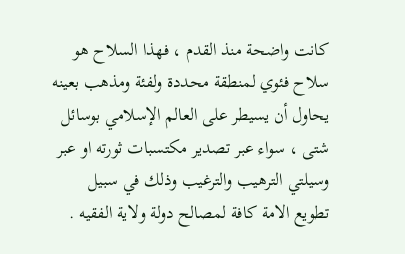كانت واضحة منذ القدم ، فهذا السلاح هو سلاح فئوي لمنطقة محددة ولفئة ومذهب بعينه يحاول أن يسيطر على العالم الإسلامي بوسائل شتى ، سواء عبر تصدير مكتسبات ثورته او عبر وسيلتي الترهيب والترغيب وذلك في سبيل تطويع الامة كافة لمصالح دولة ولاية الفقيه .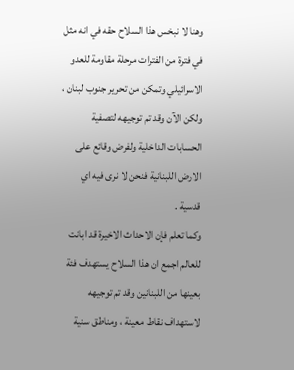وهنا لا نبخس هذا السلاح حقه في انه مثل في فترة من الفترات مرحلة مقاومة للعدو الاسرائيلي وتمكن من تحرير جنوب لبنان ، ولكن الآن وقد تم توجيهه لتصفية الحسابات الداخلية ولفرض وقائع على الارض اللبنانية فنحن لا نرى فيه اي قدسية .
وكما تعلم فإن الاحداث الاخيرة قد ابانت للعالم اجمع ان هذا السلاح يستهدف فئة بعينها من اللبنانين وقد تم توجيهه لاستهداف نقاط معينة ، ومناطق سنية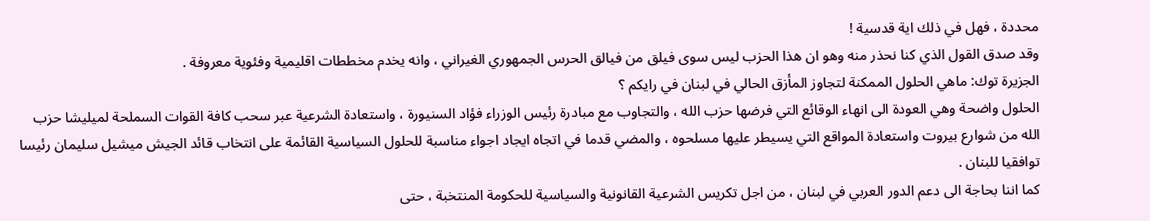محددة ، فهل في ذلك اية قدسية !
وقد صدق القول الذي كنا نحذر منه وهو ان هذا الحزب ليس سوى فيلق من فيالق الحرس الجمهوري الغيراني ، وانه يخدم مخططات اقليمية وفئوية معروفة .
الجزيرة توك: ماهي الحلول الممكنة لتجاوز المأزق الحالي في لبنان في رايكم ؟
الحلول واضحة وهي العودة الى انهاء الوقائع التي فرضها حزب الله ، والتجاوب مع مبادرة رئيس الوزراء فؤاد السنيورة ، واستعادة الشرعية عبر سحب كافة القوات السملحة لميليشا حزب الله من شوارع بيروت واستعادة المواقع التي يسيطر عليها مسلحوه ، والمضي قدما في اتجاه ايجاد اجواء مناسبة للحلول السياسية القائمة على انتخاب قائد الجيش ميشيل سليمان رئيسا توافقيا للبنان .
كما اننا بحاجة الى دعم الدور العربي في لبنان ، من اجل تكريس الشرعية القانونية والسياسية للحكومة المنتخبة ، حتى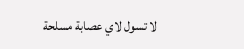لا تسول لاي عصابة مسلحة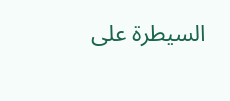السيطرة على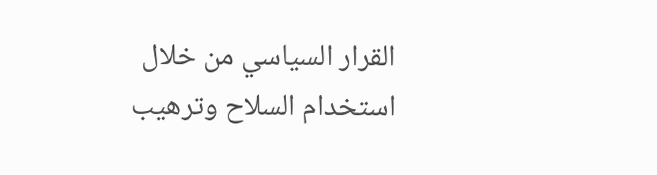القرار السياسي من خلال استخدام السلاح وترهيب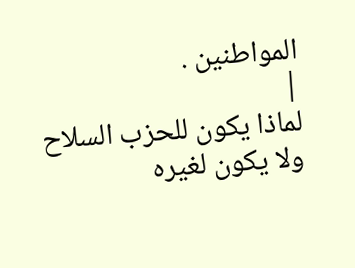المواطنين .
|
لماذا يكون للحزب السلاح ولا يكون لغيره